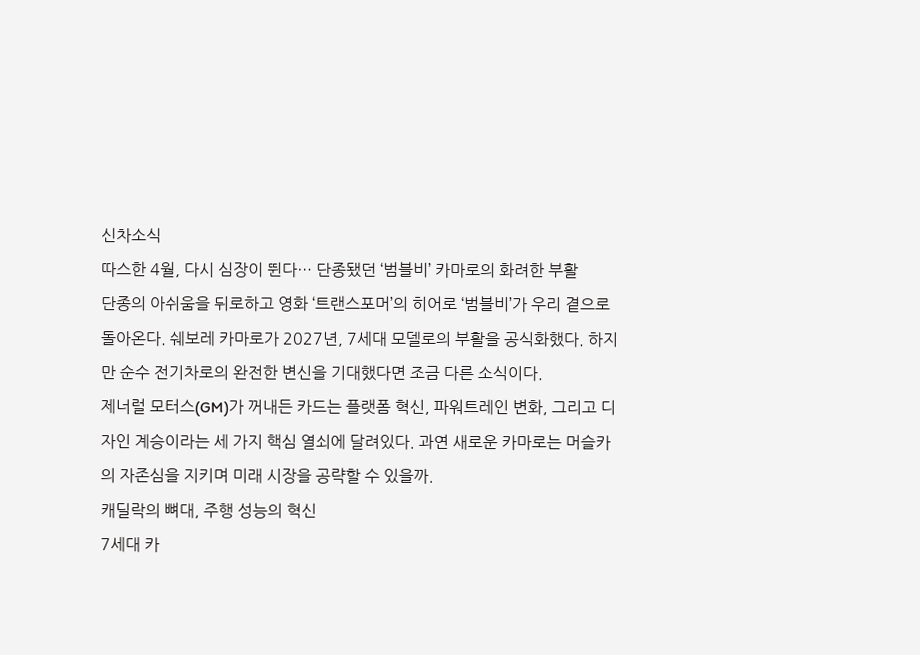신차소식
따스한 4월, 다시 심장이 뛴다… 단종됐던 ‘범블비’ 카마로의 화려한 부활
단종의 아쉬움을 뒤로하고 영화 ‘트랜스포머’의 히어로 ‘범블비’가 우리 곁으로 돌아온다. 쉐보레 카마로가 2027년, 7세대 모델로의 부활을 공식화했다. 하지만 순수 전기차로의 완전한 변신을 기대했다면 조금 다른 소식이다.
제너럴 모터스(GM)가 꺼내든 카드는 플랫폼 혁신, 파워트레인 변화, 그리고 디자인 계승이라는 세 가지 핵심 열쇠에 달려있다. 과연 새로운 카마로는 머슬카의 자존심을 지키며 미래 시장을 공략할 수 있을까.
캐딜락의 뼈대, 주행 성능의 혁신
7세대 카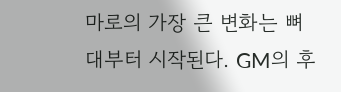마로의 가장 큰 변화는 뼈대부터 시작된다. GM의 후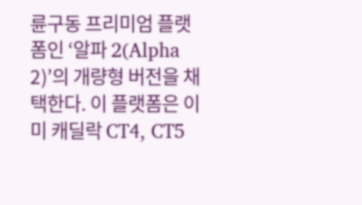륜구동 프리미엄 플랫폼인 ‘알파 2(Alpha 2)’의 개량형 버전을 채택한다. 이 플랫폼은 이미 캐딜락 CT4, CT5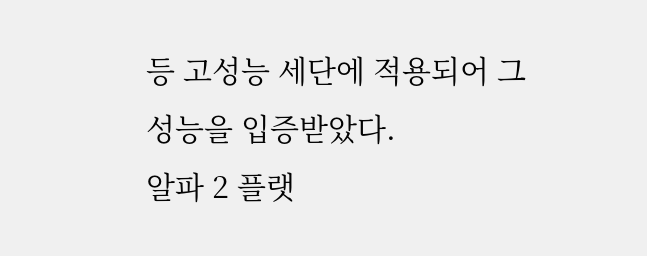등 고성능 세단에 적용되어 그 성능을 입증받았다.
알파 2 플랫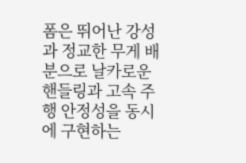폼은 뛰어난 강성과 정교한 무게 배분으로 날카로운 핸들링과 고속 주행 안정성을 동시에 구현하는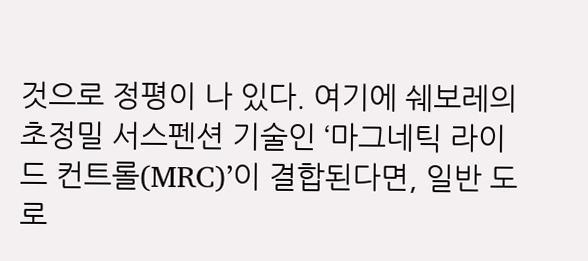것으로 정평이 나 있다. 여기에 쉐보레의 초정밀 서스펜션 기술인 ‘마그네틱 라이드 컨트롤(MRC)’이 결합된다면, 일반 도로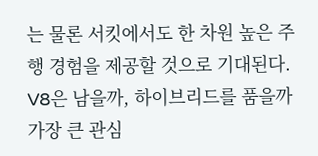는 물론 서킷에서도 한 차원 높은 주행 경험을 제공할 것으로 기대된다.
V8은 남을까, 하이브리드를 품을까
가장 큰 관심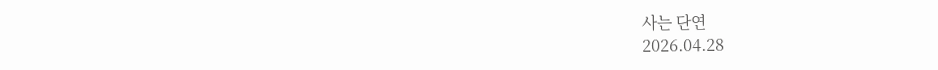사는 단연
2026.04.28